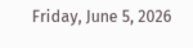Friday, June 5, 2026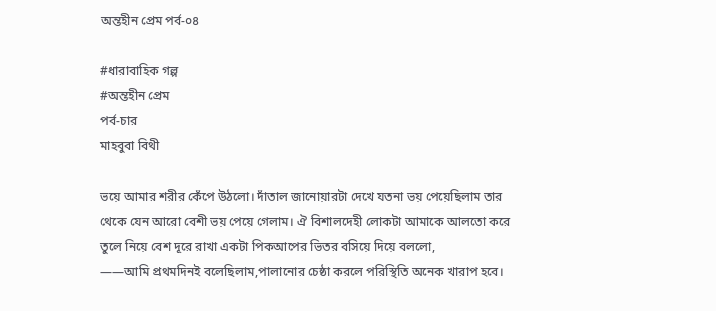অন্তহীন প্রেম পর্ব-০৪

#ধারাবাহিক গল্প
#অন্তহীন প্রেম
পর্ব-চার
মাহবুবা বিথী

ভয়ে আমার শরীর কেঁপে উঠলো। দাঁতাল জানোয়ারটা দেখে যতনা ভয় পেয়েছিলাম তার থেকে যেন আরো বেশী ভয় পেয়ে গেলাম। ঐ বিশালদেহী লোকটা আমাকে আলতো করে তুলে নিয়ে বেশ দূরে রাখা একটা পিকআপের ভিতর বসিয়ে দিয়ে বললো,
——আমি প্রথমদিনই বলেছিলাম,পালানোর চেষ্ঠা করলে পরিস্থিতি অনেক খারাপ হবে।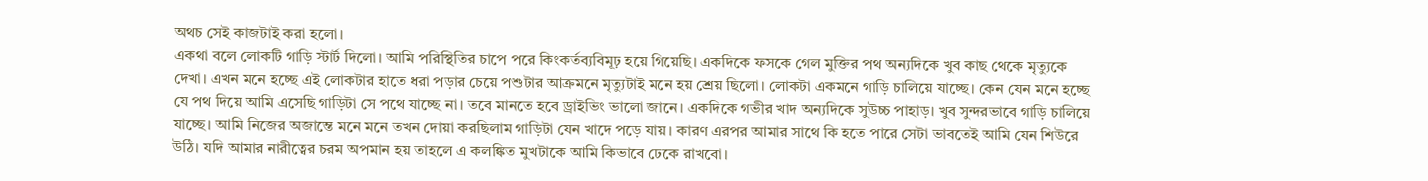অথচ সেই কাজটাই করা হলো।
একথা বলে লোকটি গাড়ি স্টার্ট দিলো। আমি পরিস্থিতির চাপে পরে কিংকর্তব্যবিমূঢ় হয়ে গিয়েছি। একদিকে ফসকে গেল মুক্তির পথ অন্যদিকে খুব কাছ থেকে মৃত্যুকে দেখা। এখন মনে হচ্ছে এই লোকটার হাতে ধরা পড়ার চেয়ে পশুটার আক্রমনে মৃত্যুটাই মনে হয় শ্রেয় ছিলো। লোকটা একমনে গাড়ি চালিয়ে যাচ্ছে। কেন যেন মনে হচ্ছে যে পথ দিয়ে আমি এসেছি গাড়িটা সে পথে যাচ্ছে না। তবে মানতে হবে ড্রাইভিং ভালো জানে। একদিকে গভীর খাদ অন্যদিকে সুউচ্চ পাহাড়। খুব সুন্দরভাবে গাড়ি চালিয়ে যাচ্ছে। আমি নিজের অজাম্তে মনে মনে তখন দোয়া করছিলাম গাড়িটা যেন খাদে পড়ে যায়। কারণ এরপর আমার সাথে কি হতে পারে সেটা ভাবতেই আমি যেন শিউরে উঠি। যদি আমার নারীত্বের চরম অপমান হয় তাহলে এ কলঙ্কিত মুখটাকে আমি কিভাবে ঢেকে রাখবো।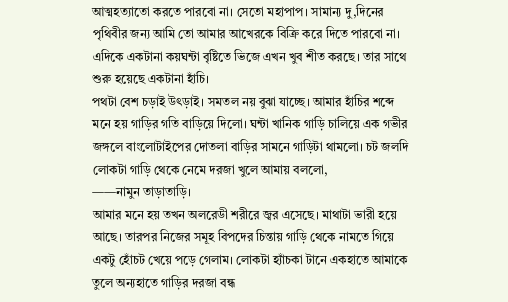আত্মহত্যাতো করতে পারবো না। সেতো মহাপাপ। সামান্য দু,দিনের পৃথিবীর জন্য আমি তো আমার আখেরকে বিক্রি করে দিতে পারবো না। এদিকে একটানা কয়ঘন্টা বৃষ্টিতে ভিজে এখন খুব শীত করছে। তার সাথে শুরু হয়েছে একটানা হাঁচি।
পথটা বেশ চড়াই উৎড়াই। সমতল নয় বুঝা যাচ্ছে। আমার হাঁচির শব্দে মনে হয় গাড়ির গতি বাড়িয়ে দিলো। ঘন্টা খানিক গাড়ি চালিয়ে এক গভীর জঙ্গলে বাংলোটাইপের দোতলা বাড়ির সামনে গাড়িটা থামলো। চট জলদি লোকটা গাড়ি থেকে নেমে দরজা খুলে আমায় বললো,
——নামুন তাড়াতাড়ি।
আমার মনে হয় তখন অলরেডী শরীরে জ্বর এসেছে। মাথাটা ভারী হয়ে আছে। তারপর নিজের সমূহ বিপদের চিন্তায় গাড়ি থেকে নামতে গিয়ে একটু হোঁচট খেয়ে পড়ে গেলাম। লোকটা হ্যাঁচকা টানে একহাতে আমাকে তুলে অন্যহাতে গাড়ির দরজা বন্ধ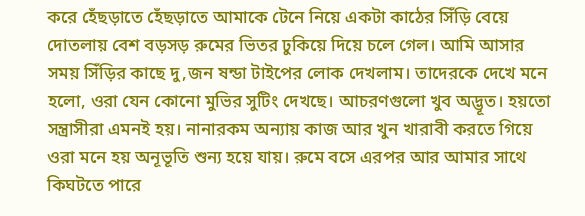করে হেঁছড়াতে হেঁছড়াতে আমাকে টেনে নিয়ে একটা কাঠের সিঁড়ি বেয়ে দোতলায় বেশ বড়সড় রুমের ভিতর ঢুকিয়ে দিয়ে চলে গেল। আমি আসার সময় সিঁড়ির কাছে দু,জন ষন্ডা টাইপের লোক দেখলাম। তাদেরকে দেখে মনে হলো, ওরা যেন কোনো মুভির সুটিং দেখছে। আচরণগুলো খুব অদ্ভূত। হয়তো সন্ত্রাসীরা এমনই হয়। নানারকম অন্যায় কাজ আর খুন খারাবী করতে গিয়ে ওরা মনে হয় অনূভূতি শুন্য হয়ে যায়। রুমে বসে এরপর আর আমার সাথে কিঘটতে পারে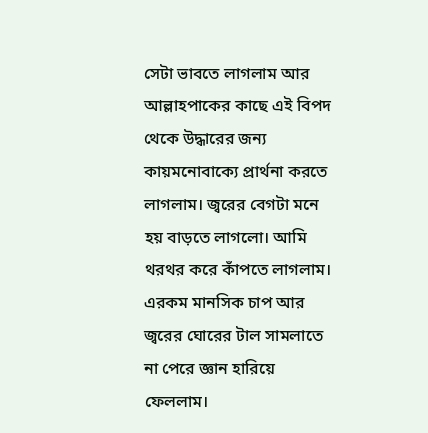সেটা ভাবতে লাগলাম আর আল্লাহপাকের কাছে এই বিপদ থেকে উদ্ধারের জন্য কায়মনোবাক্যে প্রার্থনা করতে লাগলাম। জ্বরের বেগটা মনে হয় বাড়তে লাগলো। আমি থরথর করে কাঁপতে লাগলাম। এরকম মানসিক চাপ আর জ্বরের ঘোরের টাল সামলাতে না পেরে জ্ঞান হারিয়ে ফেললাম।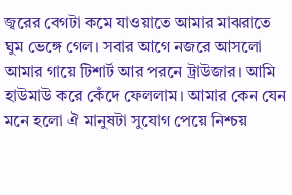জ্বরের বেগটা কমে যাওয়াতে আমার মাঝরাতে ঘুম ভেঙ্গে গেল। সবার আগে নজরে আসলো আমার গায়ে টিশার্ট আর পরনে ট্রাউজার। আমি হাউমাউ করে কেঁদে ফেললাম। আমার কেন যেন মনে হলো ঐ মানুষটা সুযোগ পেয়ে নিশ্চয়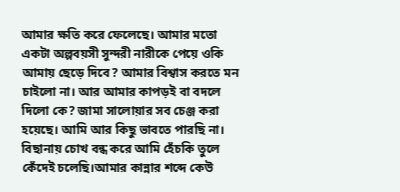আমার ক্ষতি করে ফেলেছে। আমার মতো একটা অল্পবয়সী সুন্দরী নারীকে পেয়ে ওকি আমায় ছেড়ে দিবে? আমার বিশ্বাস করতে মন চাইলো না। আর আমার কাপড়ই বা বদলে দিলো কে? জামা সালোয়ার সব চেঞ্জ করা হয়েছে। আমি আর কিছু ভাবতে পারছি না। বিছানায় চোখ বন্ধ করে আমি হেঁচকি তুলে কেঁদেই চলেছি।আমার কান্নার শব্দে কেউ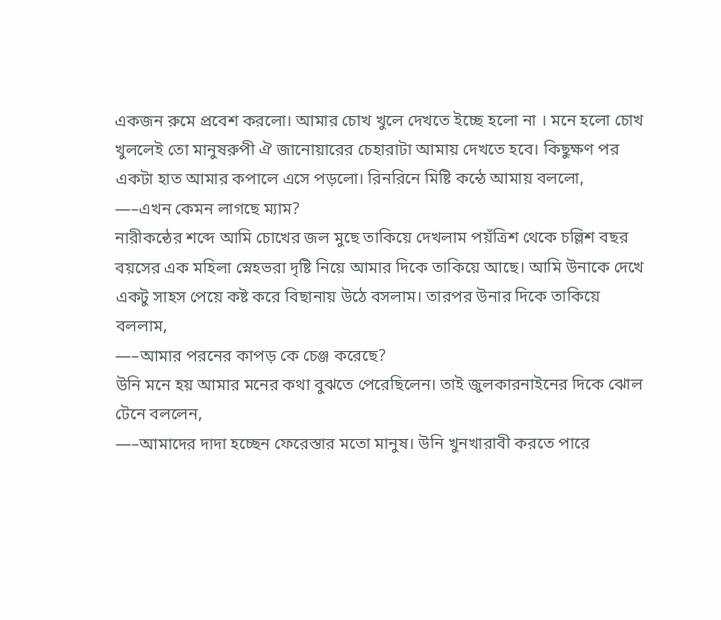একজন রুমে প্রবেশ করলো। আমার চোখ খুলে দেখতে ইচ্ছে হলো না । মনে হলো চোখ খুললেই তো মানুষরুপী ঐ জানোয়ারের চেহারাটা আমায় দেখতে হবে। কিছুক্ষণ পর একটা হাত আমার কপালে এসে পড়লো। রিনরিনে মিষ্টি কন্ঠে আমায় বললো,
—–এখন কেমন লাগছে ম্যাম?
নারীকন্ঠের শব্দে আমি চোখের জল মুছে তাকিয়ে দেখলাম পয়ঁত্রিশ থেকে চল্লিশ বছর বয়সের এক মহিলা স্নেহভরা দৃষ্টি নিয়ে আমার দিকে তাকিয়ে আছে। আমি উনাকে দেখে একটু সাহস পেয়ে কষ্ট করে বিছানায় উঠে বসলাম। তারপর উনার দিকে তাকিয়ে বললাম,
—–আমার পরনের কাপড় কে চেঞ্জ করেছে?
উনি মনে হয় আমার মনের কথা বুঝতে পেরেছিলেন। তাই জুলকারনাইনের দিকে ঝোল টেনে বললেন,
—–আমাদের দাদা হচ্ছেন ফেরেস্তার মতো মানুষ। উনি খুনখারাবী করতে পারে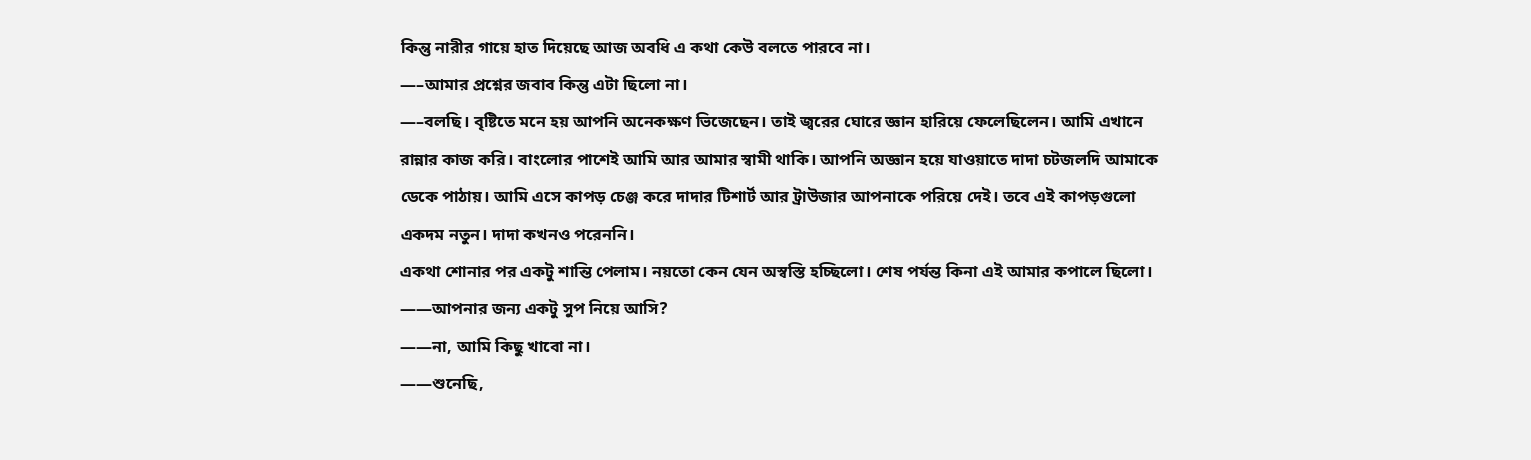কিন্তু নারীর গায়ে হাত দিয়েছে আজ অবধি এ কথা কেউ বলতে পারবে না।
—–আমার প্রশ্নের জবাব কিন্তু এটা ছিলো না।
—–বলছি। বৃষ্টিতে মনে হয় আপনি অনেকক্ষণ ভিজেছেন। তাই জ্বরের ঘোরে জ্ঞান হারিয়ে ফেলেছিলেন। আমি এখানে রান্নার কাজ করি। বাংলোর পাশেই আমি আর আমার স্বামী থাকি। আপনি অজ্ঞান হয়ে যাওয়াতে দাদা চটজলদি আমাকে ডেকে পাঠায়। আমি এসে কাপড় চেঞ্জ করে দাদার টিশার্ট আর ট্রাউজার আপনাকে পরিয়ে দেই। তবে এই কাপড়গুলো একদম নতুন। দাদা কখনও পরেননি।
একথা শোনার পর একটু শান্তি পেলাম। নয়তো কেন যেন অস্বস্তি হচ্ছিলো। শেষ পর্যন্ত কিনা এই আমার কপালে ছিলো।
——আপনার জন্য একটু সুপ নিয়ে আসি?
——না, আমি কিছু খাবো না।
——শুনেছি,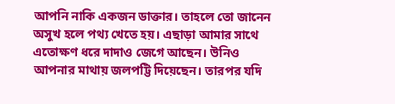আপনি নাকি একজন ডাক্তার। তাহলে তো জানেন অসুখ হলে পথ্য খেতে হয়। এছাড়া আমার সাথে এতোক্ষণ ধরে দাদাও জেগে আছেন। উনিও আপনার মাথায় জলপট্টি দিয়েছেন। তারপর যদি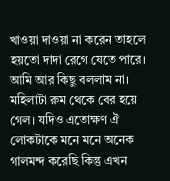খাওয়া দাওয়া না করেন তাহলে হয়তো দাদা রেগে যেতে পারে।
আমি আর কিছু বললাম না। মহিলাটা রুম থেকে বের হয়ে গেল। যদিও এতোক্ষণ ঐ লোকটাকে মনে মনে অনেক গালমন্দ করেছি কিন্তু এখন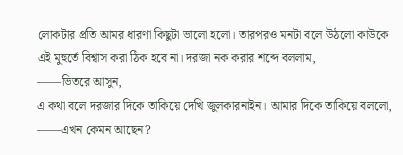লোকটার প্রতি আমর ধারণা কিছুটা ভালো হলো। তারপরও মনটা বলে উঠলো কাউকে এই মুহুর্তে বিশ্বাস করা ঠিক হবে না। দরজা নক করার শব্দে বললাম,
——ভিতরে আসুন,
এ কথা বলে দরজার দিকে তাকিয়ে দেখি জুলকারনাইন। আমার দিকে তাকিয়ে বললো,
——এখন কেমন আছেন?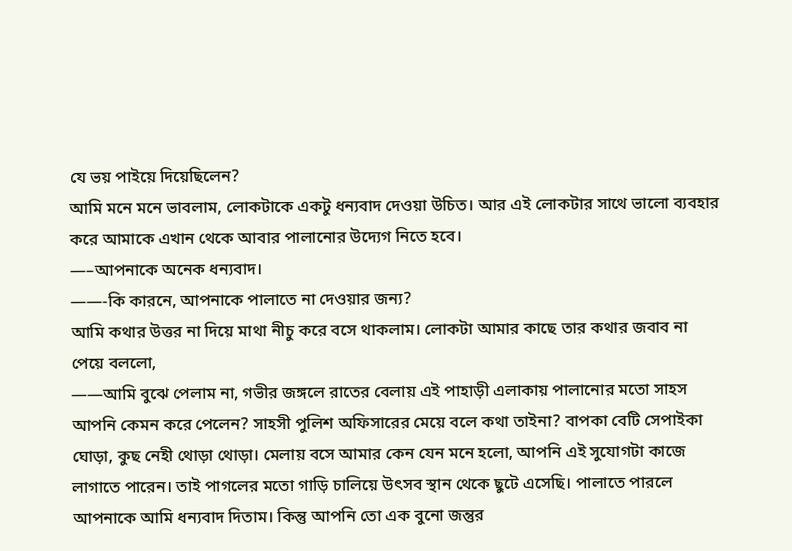যে ভয় পাইয়ে দিয়েছিলেন?
আমি মনে মনে ভাবলাম, লোকটাকে একটু ধন্যবাদ দেওয়া উচিত। আর এই লোকটার সাথে ভালো ব্যবহার করে আমাকে এখান থেকে আবার পালানোর উদ্যেগ নিতে হবে।
—–আপনাকে অনেক ধন্যবাদ।
——-কি কারনে, আপনাকে পালাতে না দেওয়ার জন্য?
আমি কথার উত্তর না দিয়ে মাথা নীচু করে বসে থাকলাম। লোকটা আমার কাছে তার কথার জবাব না পেয়ে বললো,
——আমি বুঝে পেলাম না, গভীর জঙ্গলে রাতের বেলায় এই পাহাড়ী এলাকায় পালানোর মতো সাহস আপনি কেমন করে পেলেন? সাহসী পুলিশ অফিসারের মেয়ে বলে কথা তাইনা? বাপকা বেটি সেপাইকা ঘোড়া, কুছ নেহী থোড়া থোড়া। মেলায় বসে আমার কেন যেন মনে হলো, আপনি এই সুযোগটা কাজে লাগাতে পারেন। তাই পাগলের মতো গাড়ি চালিয়ে উৎসব স্থান থেকে ছুটে এসেছি। পালাতে পারলে আপনাকে আমি ধন্যবাদ দিতাম। কিন্তু আপনি তো এক বুনো জন্তুর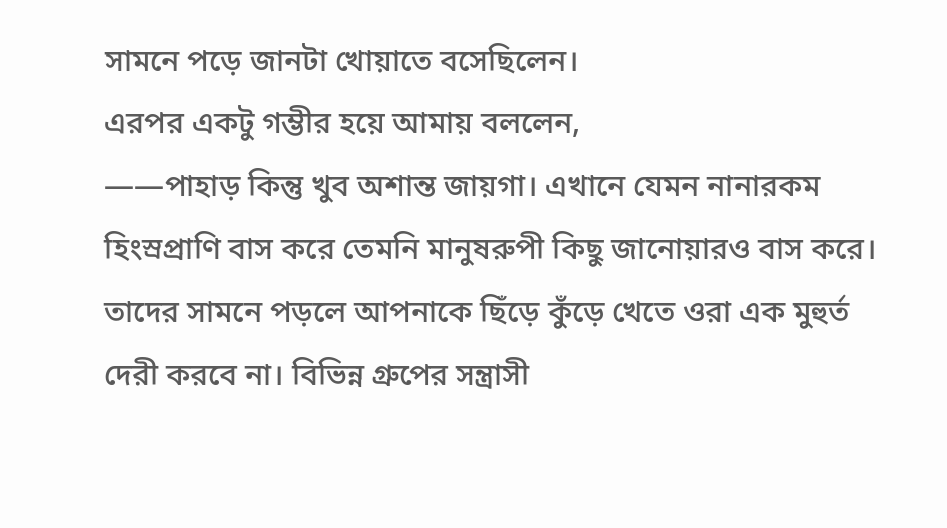সামনে পড়ে জানটা খোয়াতে বসেছিলেন।
এরপর একটু গম্ভীর হয়ে আমায় বললেন,
——পাহাড় কিন্তু খুব অশান্ত জায়গা। এখানে যেমন নানারকম হিংস্রপ্রাণি বাস করে তেমনি মানুষরুপী কিছু জানোয়ারও বাস করে। তাদের সামনে পড়লে আপনাকে ছিঁড়ে কুঁড়ে খেতে ওরা এক মুহুর্ত দেরী করবে না। বিভিন্ন গ্রুপের সন্ত্রাসী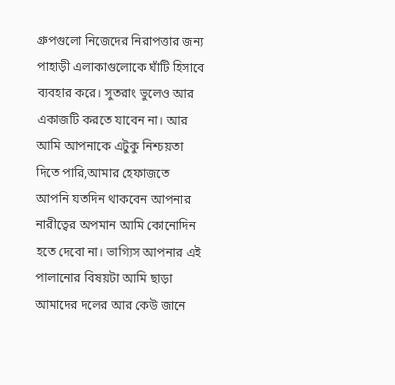গ্রুপগুলো নিজেদের নিরাপত্তার জন্য পাহাড়ী এলাকাগুলোকে ঘাঁটি হিসাবে ব্যবহার করে। সুতরাং ভুলেও আর একাজটি করতে যাবেন না। আর আমি আপনাকে এটুকু নিশ্চয়তা দিতে পারি,আমার হেফাজতে আপনি যতদিন থাকবেন আপনার নারীত্বের অপমান আমি কোনোদিন হতে দেবো না। ভাগ্যিস আপনার এই পালানোর বিষয়টা আমি ছাড়া আমাদের দলের আর কেউ জানে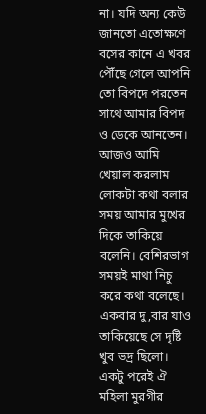না। যদি অন্য কেউ জানতো এতোক্ষণে বসের কানে এ খবর পৌঁছে গেলে আপনি তো বিপদে পরতেন সাথে আমার বিপদ ও ডেকে আনতেন।
আজও আমি খেয়াল করলাম লোকটা কথা বলার সময় আমার মুখের দিকে তাকিয়ে বলেনি। বেশিরভাগ সময়ই মাথা নিচু করে কথা বলেছে। একবার দু,বার যাও তাকিয়েছে সে দৃষ্টি খুব ভদ্র ছিলো।
একটু পরেই ঐ মহিলা মুরগীর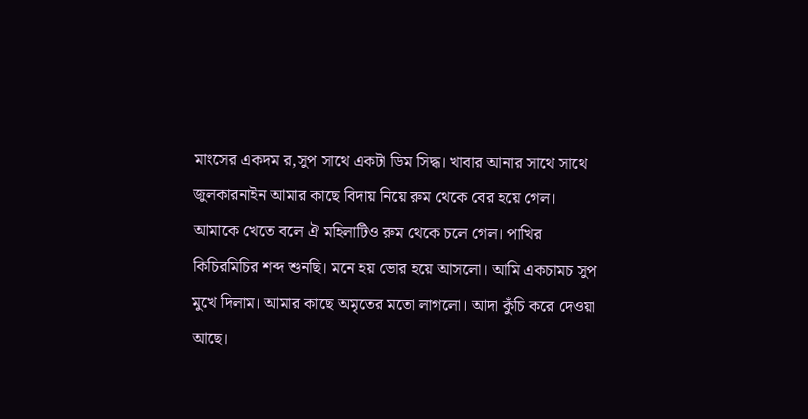মাংসের একদম র,সুপ সাথে একটা ডিম সিদ্ধ। খাবার আনার সাথে সাথে জুলকারনাইন আমার কাছে বিদায় নিয়ে রুম থেকে বের হয়ে গেল। আমাকে খেতে বলে ঐ মহিলাটিও রুম থেকে চলে গেল। পাখির কিচিরমিচির শব্দ শুনছি। মনে হয় ভোর হয়ে আসলো। আমি একচামচ সুপ মুখে দিলাম। আমার কাছে অমৃতের মতো লাগলো। আদা কুঁচি করে দেওয়া আছে।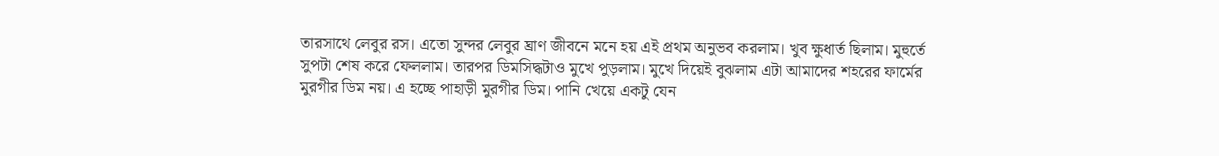তারসাথে লেবুর রস। এতো সুন্দর লেবুর ঘ্রাণ জীবনে মনে হয় এই প্রথম অনুভব করলাম। খুব ক্ষুধার্ত ছিলাম। মুহুর্তে সুপটা শেষ করে ফেললাম। তারপর ডিমসিদ্ধটাও মুখে পুড়লাম। মুখে দিয়েই বুঝলাম এটা আমাদের শহরের ফার্মের মুরগীর ডিম নয়। এ হচ্ছে পাহাড়ী মুরগীর ডিম। পানি খেয়ে একটু যেন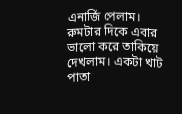এনার্জি পেলাম। রুমটার দিকে এবার ভালো করে তাকিয়ে দেখলাম। একটা খাট পাতা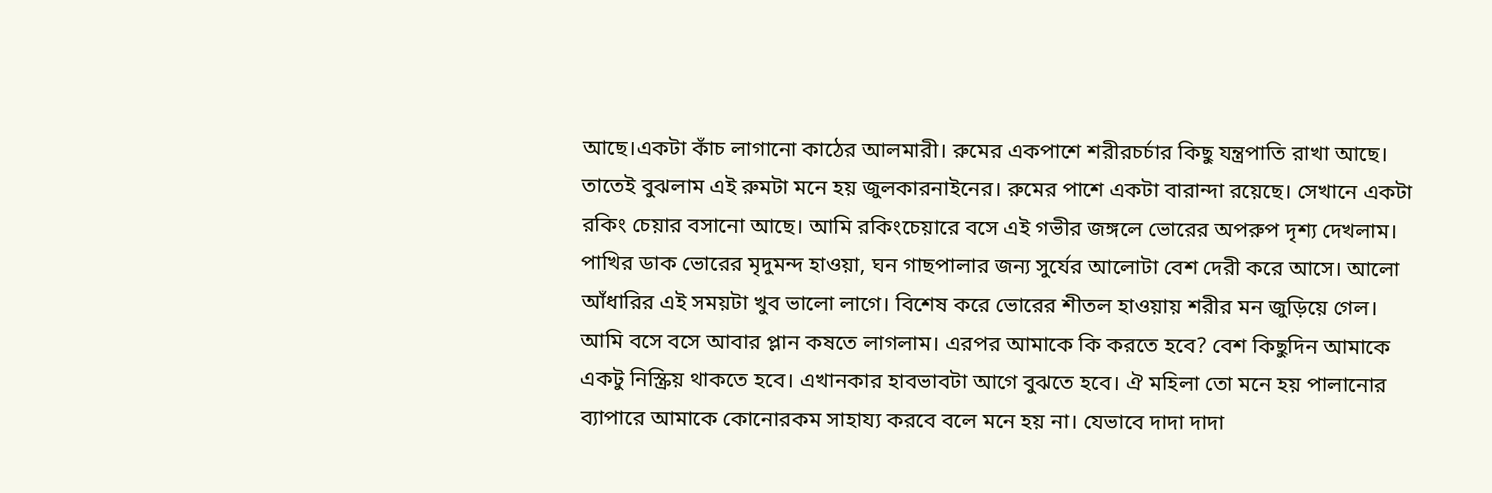আছে।একটা কাঁচ লাগানো কাঠের আলমারী। রুমের একপাশে শরীরচর্চার কিছু যন্ত্রপাতি রাখা আছে। তাতেই বুঝলাম এই রুমটা মনে হয় জুলকারনাইনের। রুমের পাশে একটা বারান্দা রয়েছে। সেখানে একটা রকিং চেয়ার বসানো আছে। আমি রকিংচেয়ারে বসে এই গভীর জঙ্গলে ভোরের অপরুপ দৃশ্য দেখলাম। পাখির ডাক ভোরের মৃদুমন্দ হাওয়া, ঘন গাছপালার জন্য সুর্যের আলোটা বেশ দেরী করে আসে। আলো আঁধারির এই সময়টা খুব ভালো লাগে। বিশেষ করে ভোরের শীতল হাওয়ায় শরীর মন জুড়িয়ে গেল।
আমি বসে বসে আবার প্লান কষতে লাগলাম। এরপর আমাকে কি করতে হবে? বেশ কিছুদিন আমাকে একটু নিস্ক্রিয় থাকতে হবে। এখানকার হাবভাবটা আগে বুঝতে হবে। ঐ মহিলা তো মনে হয় পালানোর ব্যাপারে আমাকে কোনোরকম সাহায্য করবে বলে মনে হয় না। যেভাবে দাদা দাদা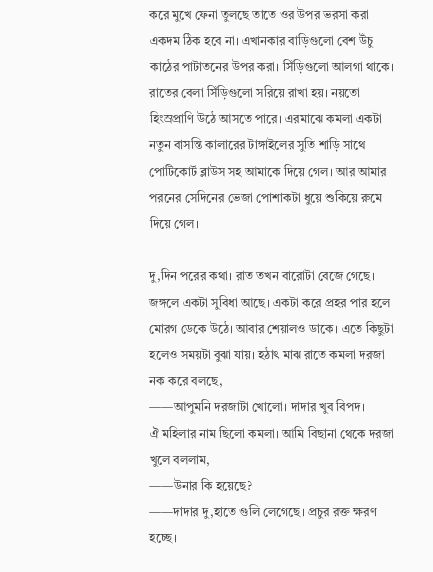করে মুখে ফেনা তুলছে তাতে ওর উপর ভরসা করা একদম ঠিক হবে না। এখানকার বাড়িগুলো বেশ উঁচু কাঠের পাটাতনের উপর করা। সিঁড়িগুলো আলগা থাকে। রাতের বেলা সিঁড়িগুলো সরিয়ে রাখা হয়। নয়তো হিংস্রপ্রাণি উঠে আসতে পারে। এরমাঝে কমলা একটা নতুন বাসন্তি কালারের টাঙ্গাইলের সুতি শাড়ি সাথে পোটিকোর্ট ব্লাউস সহ আমাকে দিয়ে গেল। আর আমার পরনের সেদিনের ভেজা পোশাকটা ধুয়ে শুকিয়ে রুমে দিয়ে গেল।

দু,দিন পরের কথা। রাত তখন বারোটা বেজে গেছে। জঙ্গলে একটা সুবিধা আছে। একটা করে প্রহর পার হলে মোরগ ডেকে উঠে। আবার শেয়ালও ডাকে। এতে কিছুটা হলেও সময়টা বুঝা যায়। হঠাৎ মাঝ রাতে কমলা দরজা নক করে বলছে,
——আপুমনি দরজাটা খোলো। দাদার খুব বিপদ।
ঐ মহিলার নাম ছিলো কমলা। আমি বিছানা থেকে দরজা খুলে বললাম,
——উনার কি হয়েছে?
——দাদার দু,হাতে গুলি লেগেছে। প্রচুর রক্ত ক্ষরণ হচ্ছে।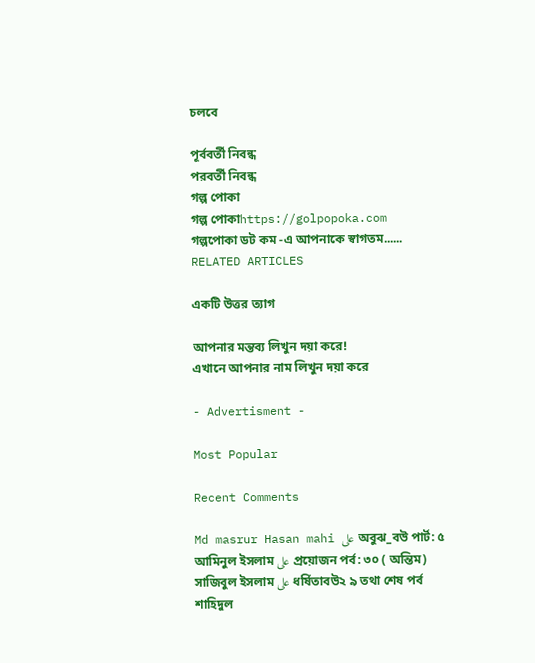চলবে

পূর্ববর্তী নিবন্ধ
পরবর্তী নিবন্ধ
গল্প পোকা
গল্প পোকাhttps://golpopoka.com
গল্পপোকা ডট কম -এ আপনাকে স্বাগতম......
RELATED ARTICLES

একটি উত্তর ত্যাগ

আপনার মন্তব্য লিখুন দয়া করে!
এখানে আপনার নাম লিখুন দয়া করে

- Advertisment -

Most Popular

Recent Comments

Md masrur Hasan mahi على অবুঝ_বউ পার্ট: ৫
আমিনুল ইসলাম على প্রয়োজন পর্ব: ৩০ ( অন্তিম)
সাজিবুল ইসলাম على ধর্ষিতাবউ২ ৯ তথা শেষ পর্ব
শাহিদুল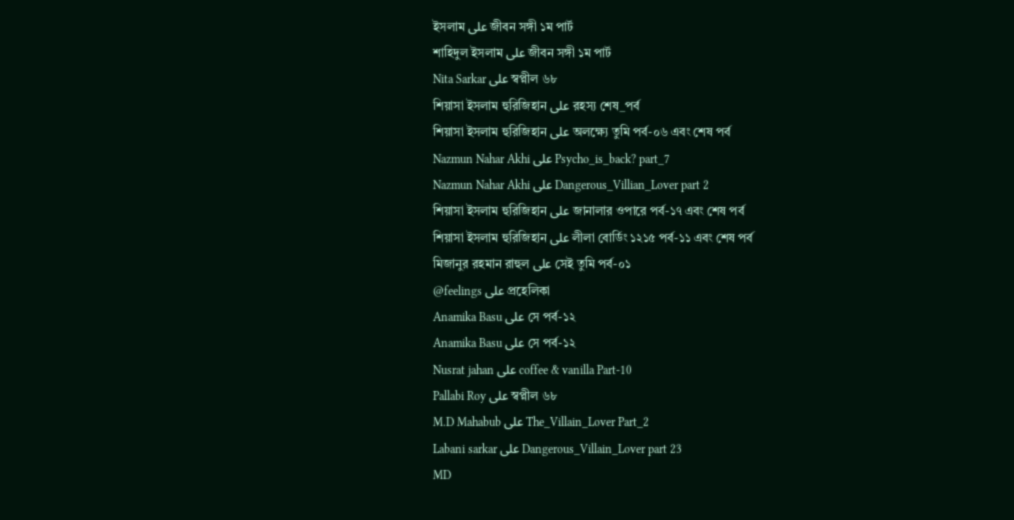ইসলাম على জীবন সঙ্গী ১ম পার্ট
শাহিদুল ইসলাম على জীবন সঙ্গী ১ম পার্ট
Nita Sarkar على স্বপ্নীল ৬৮
শিয়াসা ইসলাম হুরিজিহান على রহস্য শেষ_পর্ব
শিয়াসা ইসলাম হুরিজিহান على অলক্ষ্যে তুমি পর্ব-০৬ এবং শেষ পর্ব
Nazmun Nahar Akhi على Psycho_is_back? part_7
Nazmun Nahar Akhi على Dangerous_Villian_Lover part 2
শিয়াসা ইসলাম হুরিজিহান على জানালার ওপারে পর্ব-১৭ এবং শেষ পর্ব
শিয়াসা ইসলাম হুরিজিহান على লীলা বোর্ডিং ১২১৫ পর্ব-১১ এবং শেষ পর্ব
মিজানুর রহমান রাহুল على সেই তুমি পর্ব-০১
@feelings على প্রহেলিকা
Anamika Basu على সে পর্ব-১২
Anamika Basu على সে পর্ব-১২
Nusrat jahan على coffee & vanilla Part-10
Pallabi Roy على স্বপ্নীল ৬৮
M.D Mahabub على The_Villain_Lover Part_2
Labani sarkar على Dangerous_Villain_Lover part 23
MD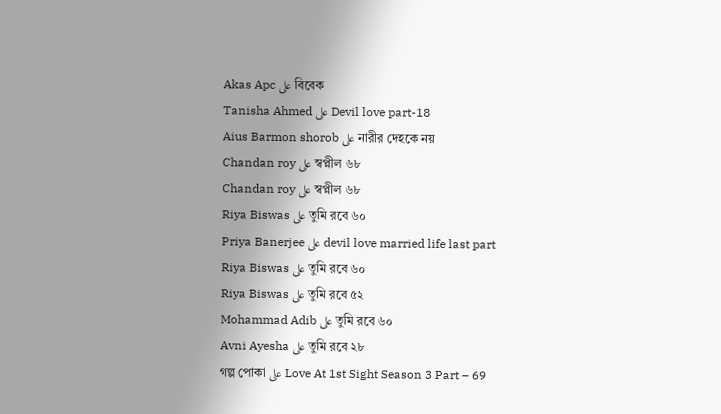Akas Apc على বিবেক
Tanisha Ahmed على Devil love part-18
Aius Barmon shorob على নারীর দেহকে নয়
Chandan roy على স্বপ্নীল ৬৮
Chandan roy على স্বপ্নীল ৬৮
Riya Biswas على তুমি রবে ৬০
Priya Banerjee على devil love married life last part
Riya Biswas على তুমি রবে ৬০
Riya Biswas على তুমি রবে ৫২
Mohammad Adib على তুমি রবে ৬০
Avni Ayesha على তুমি রবে ২৮
গল্প পোকা على Love At 1st Sight Season 3 Part – 69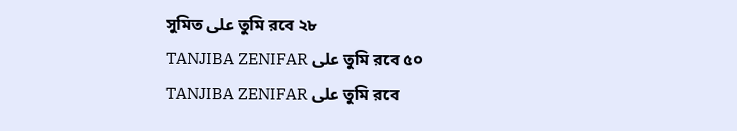সুমিত على তুমি রবে ২৮
TANJIBA ZENIFAR على তুমি রবে ৫০
TANJIBA ZENIFAR على তুমি রবে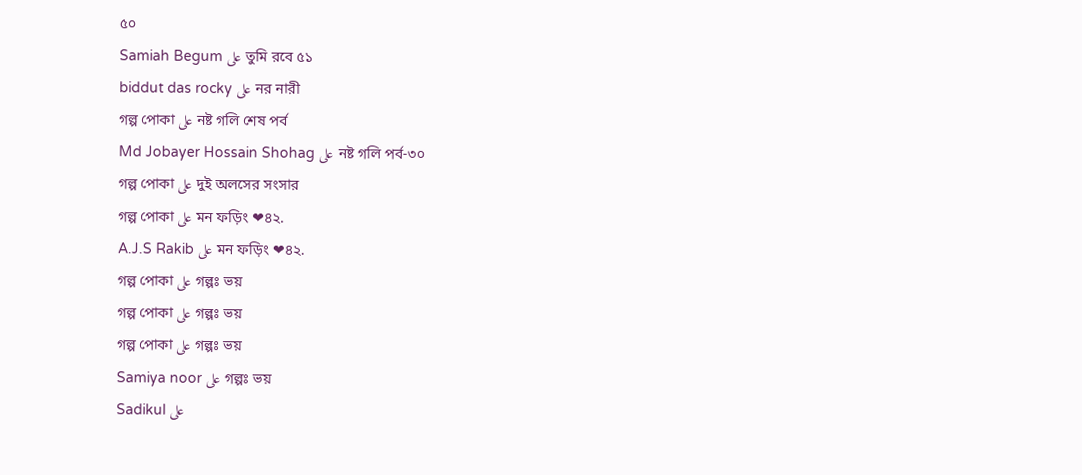৫০
Samiah Begum على তুমি রবে ৫১
biddut das rocky على নর নারী
গল্প পোকা على নষ্ট গলি শেষ পর্ব
Md Jobayer Hossain Shohag على নষ্ট গলি পর্ব-৩০
গল্প পোকা على দুই অলসের সংসার
গল্প পোকা على মন ফড়িং ❤৪২.
A.J.S Rakib على মন ফড়িং ❤৪২.
গল্প পোকা على গল্পঃ ভয়
গল্প পোকা على গল্পঃ ভয়
গল্প পোকা على গল্পঃ ভয়
Samiya noor على গল্পঃ ভয়
Sadikul على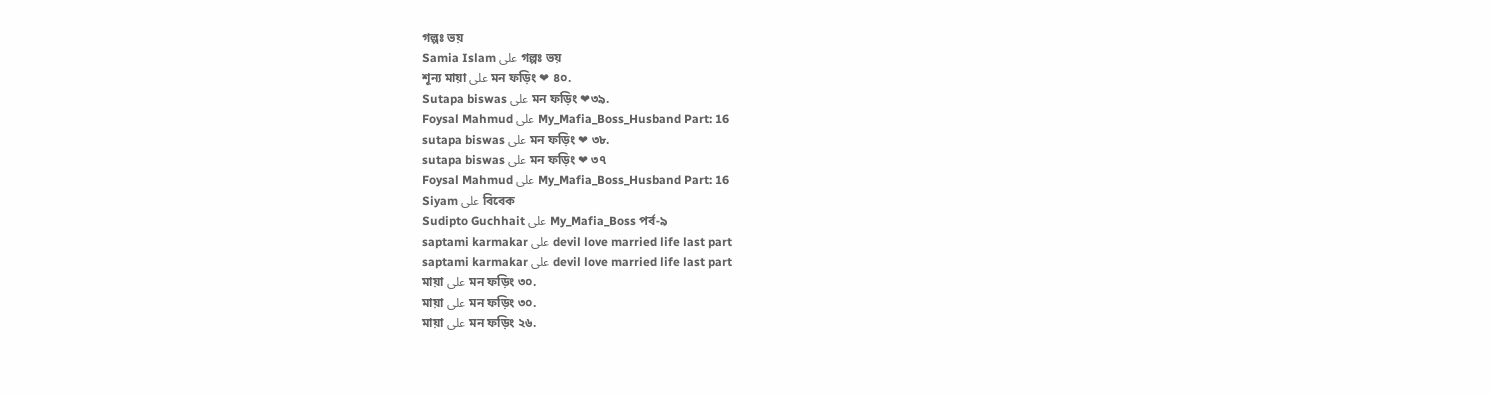গল্পঃ ভয়
Samia Islam على গল্পঃ ভয়
শূন্য মায়া على মন ফড়িং ❤ ৪০.
Sutapa biswas على মন ফড়িং ❤৩৯.
Foysal Mahmud على My_Mafia_Boss_Husband Part: 16
sutapa biswas على মন ফড়িং ❤ ৩৮.
sutapa biswas على মন ফড়িং ❤ ৩৭
Foysal Mahmud على My_Mafia_Boss_Husband Part: 16
Siyam على বিবেক
Sudipto Guchhait على My_Mafia_Boss পর্ব-৯
saptami karmakar على devil love married life last part
saptami karmakar على devil love married life last part
মায়া على মন ফড়িং ৩০.
মায়া على মন ফড়িং ৩০.
মায়া على মন ফড়িং ২৬.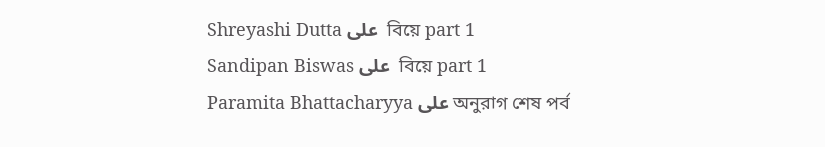Shreyashi Dutta على  বিয়ে part 1
Sandipan Biswas على  বিয়ে part 1
Paramita Bhattacharyya على অনুরাগ শেষ পর্ব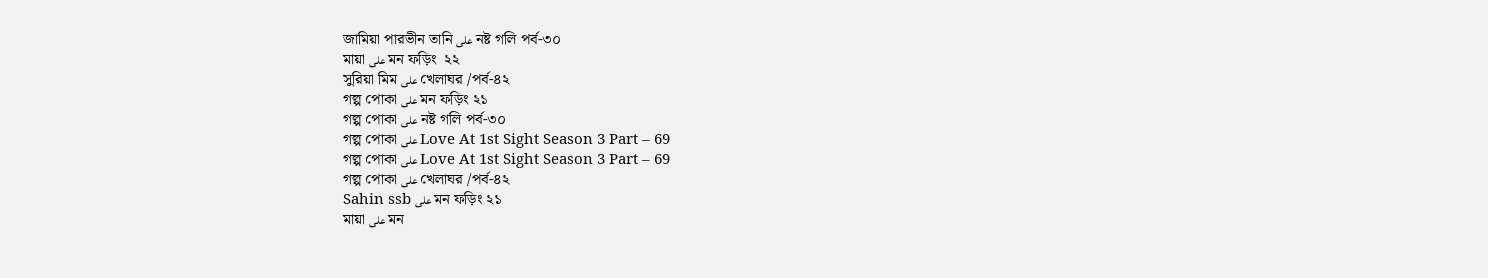জামিয়া পারভীন তানি على নষ্ট গলি পর্ব-৩০
মায়া على মন ফড়িং  ২২
সুরিয়া মিম على খেলাঘর /পর্ব-৪২
গল্প পোকা على মন ফড়িং ২১
গল্প পোকা على নষ্ট গলি পর্ব-৩০
গল্প পোকা على Love At 1st Sight Season 3 Part – 69
গল্প পোকা على Love At 1st Sight Season 3 Part – 69
গল্প পোকা على খেলাঘর /পর্ব-৪২
Sahin ssb على মন ফড়িং ২১
মায়া على মন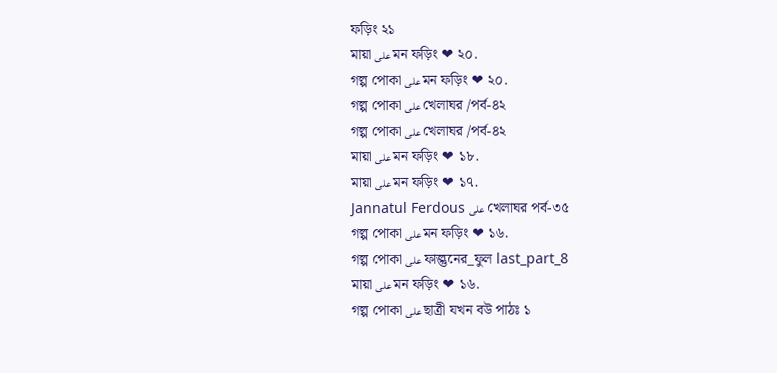ফড়িং ২১
মায়া على মন ফড়িং ❤ ২০.
গল্প পোকা على মন ফড়িং ❤ ২০.
গল্প পোকা على খেলাঘর /পর্ব-৪২
গল্প পোকা على খেলাঘর /পর্ব-৪২
মায়া على মন ফড়িং ❤ ১৮.
মায়া على মন ফড়িং ❤ ১৭.
Jannatul Ferdous على খেলাঘর পর্ব-৩৫
গল্প পোকা على মন ফড়িং ❤ ১৬.
গল্প পোকা على ফাল্গুনের_ফুল last_part_8
মায়া على মন ফড়িং ❤ ১৬.
গল্প পোকা على ছাত্রী যখন বউ পাঠঃ ১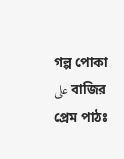গল্প পোকা على বাজির প্রেম পাঠঃ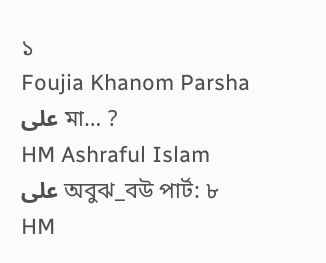১
Foujia Khanom Parsha على মা… ?
HM Ashraful Islam على অবুঝ_বউ পার্ট: ৮
HM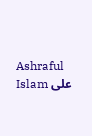Ashraful Islam على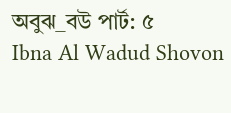অবুঝ_বউ পার্ট: ৫
Ibna Al Wadud Shovon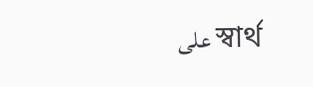على স্বার্থ